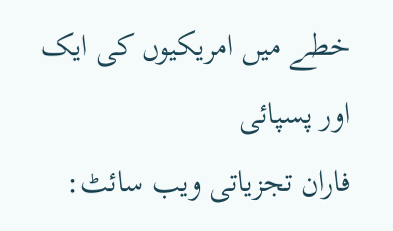خطے میں امریکیوں کی ایک اور پسپائی
فاران تجزیاتی ویب سائٹ: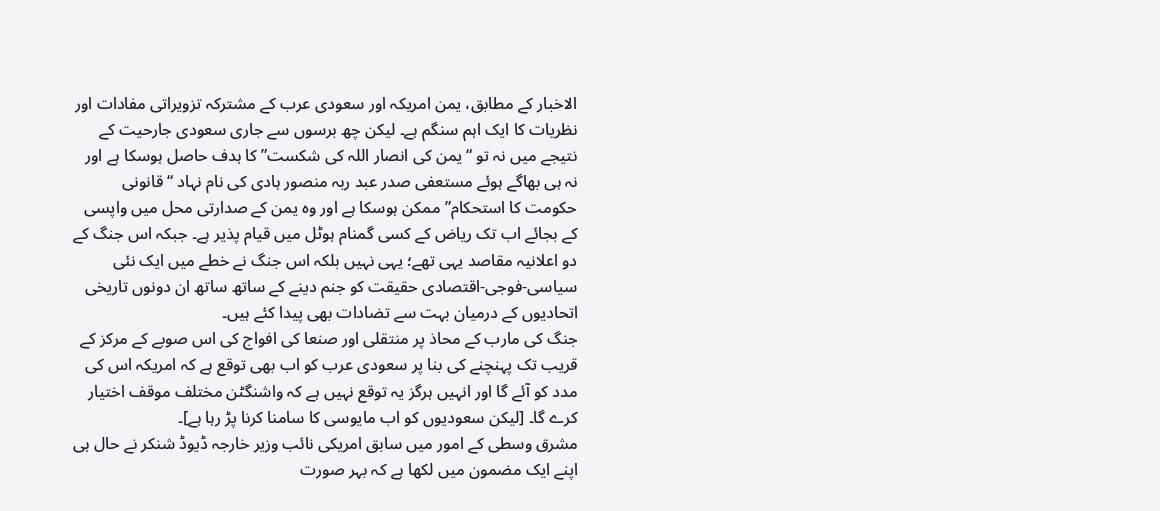الاخبار کے مطابق، یمن امریکہ اور سعودی عرب کے مشترکہ تزویراتی مفادات اور نظریات کا ایک اہم سنگم ہے۔ لیکن چھ برسوں سے جاری سعودی جارحیت کے نتیجے میں نہ تو “یمن کی انصار اللہ کی شکست” کا ہدف حاصل ہوسکا ہے اور نہ ہی بھاگے ہوئے مستعفی صدر عبد ربہ منصور ہادی کی نام نہاد “قانونی حکومت کا استحکام” ممکن ہوسکا ہے اور وہ یمن کے صدارتی محل میں واپسی کے بجائے اب تک ریاض کے کسی گمنام ہوٹل میں قیام پذیر ہے۔ جبکہ اس جنگ کے دو اعلانیہ مقاصد یہی تھے؛ یہی نہیں بلکہ اس جنگ نے خطے میں ایک نئی سیاسی-فوجی-اقتصادی حقیقت کو جنم دینے کے ساتھ ساتھ ان دونوں تاریخی اتحادیوں کے درمیان بہت سے تضادات بھی پیدا کئے ہیں۔
جنگ کی مارب کے محاذ پر منتقلی اور صنعا کی افواج کی اس صوبے کے مرکز کے قریب تک پہنچنے کی بنا پر سعودی عرب کو اب بھی توقع ہے کہ امریکہ اس کی مدد کو آئے گا اور انہیں ہرگز یہ توقع نہیں ہے کہ واشنگٹن مختلف موقف اختیار کرے گا۔ [لیکن سعودیوں کو اب مایوسی کا سامنا کرنا پڑ رہا ہے]۔
مشرق وسطی کے امور میں سابق امریکی نائب وزیر خارجہ ڈیوڈ شنکر نے حال ہی اپنے ایک مضمون میں لکھا ہے کہ بہر صورت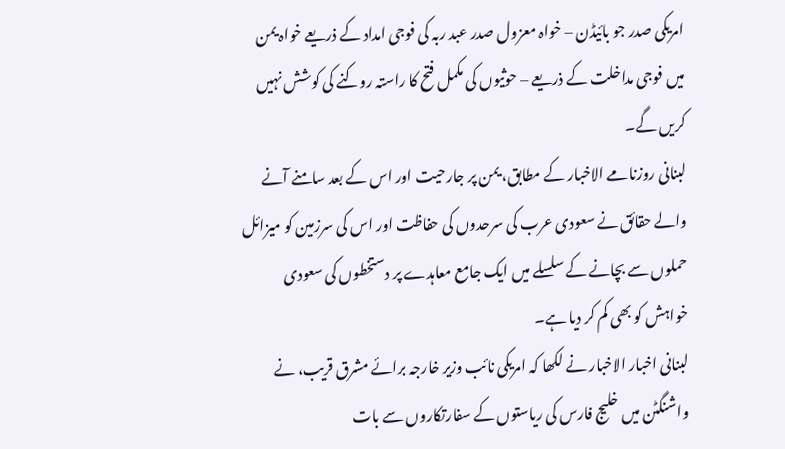امریکی صدر جو بائیڈن – خواہ معزول صدر عبد ربہ کی فوجی امداد کے ذریعے خواہ یمن میں فوجی مداخلت کے ذریعے – حوثیوں کی مکمل فتح کا راستہ روکنے کی کوشش نہیں کریں گے۔
لبنانی روزنامے الاخبار کے مطابق، یمن پر جارحیت اور اس کے بعد سامنے آنے والے حقائق نے سعودی عرب کی سرحدوں کی حفاظت اور اس کی سرزمین کو میزائل حملوں سے بچانے کے سلسلے میں ایک جامع معاہدے پر دستخطوں کی سعودی خواہش کو بھی کم کر دیا ہے۔
لبنانی اخبار الاخبار نے لکھا کہ امریکی نائب وزیر خارجہ برائے مشرق قریب، نے واشنگٹن میں خلیج فارس کی ریاستوں کے سفارتکاروں سے بات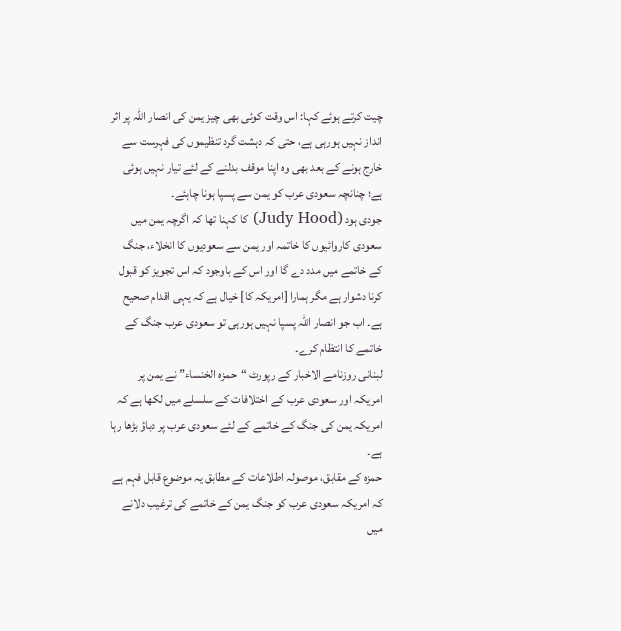چیت کرتے ہوئے کہا: اس وقت کوئی بھی چیز یمن کی انصار اللہ پر اثر انداز نہیں ہورہی ہے، حتی کہ دہشت گرد تنظیموں کی فہرست سے خارج ہونے کے بعد بھی وہ اپنا موقف بدلنے کے لئے تیار نہیں ہوئی ہے؛ چنانچہ سعودی عرب کو یمن سے پسپا ہونا چاہئے۔
جودی ہود (Judy Hood) کا کہنا تھا کہ اگرچہ یمن میں سعودی کاروائیوں کا خاتمہ اور یمن سے سعودیوں کا انخلاء، جنگ کے خاتمے میں مدد دے گا اور اس کے باوجود کہ اس تجویز کو قبول کرنا دشوار ہے مگر ہمارا [امریکہ کا] خیال ہے کہ یہی اقدام صحیح ہے۔ اب جو انصار اللہ پسپا نہیں ہورہی تو سعودی عرب جنگ کے خاتمے کا انتظام کرے۔
لبنانی روزنامے الاخبار کے رپورٹ “حمزہ الخنساء” نے یمن پر امریکہ اور سعودی عرب کے اختلافات کے سلسلے میں لکھا ہے کہ امریکہ یمن کی جنگ کے خاتمے کے لئے سعودی عرب پر دباؤ بڑھا رہا ہے۔
حمزہ کے مقابق، موصولہ اطلاعات کے مطابق یہ موضوع قابل فہم ہے کہ امریکہ سعودی عرب کو جنگ یمن کے خاتمے کی ترغیب دلانے میں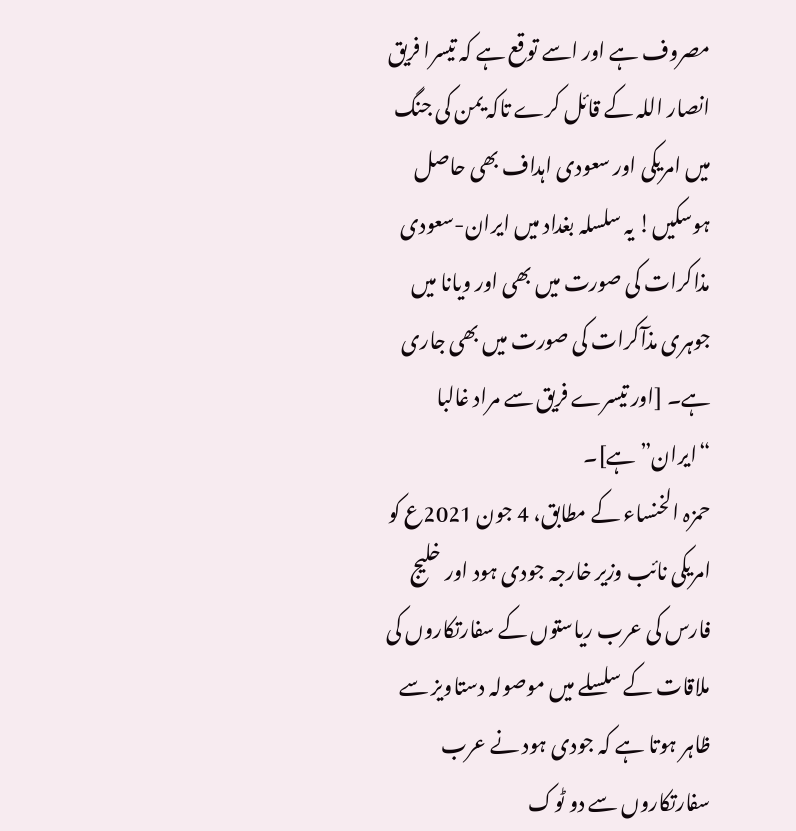مصروف ہے اور اسے توقع ہے کہ تیسرا فریق انصار اللہ کے قائل کرے تاکہ یمن کی جنگ میں امریکی اور سعودی اہداف بھی حاصل ہوسکیں! یہ سلسلہ بغداد میں ایران-سعودی مذاکرات کی صورت میں بھی اور ویانا میں جوہری مذآکرات کی صورت میں بھی جاری ہے۔ [اور تیسرے فریق سے مراد غالبا “ایران” ہے]۔
حمزہ الخنساء کے مطابق، 4 جون 2021ع کو امریکی نائب وزیر خارجہ جودی ہود اور خلیج فارس کی عرب ریاستوں کے سفارتکاروں کی ملاقات کے سلسلے میں موصولہ دستاویز سے ظاہر ہوتا ہے کہ جودی ہود نے عرب سفارتکاروں سے دو ٹوک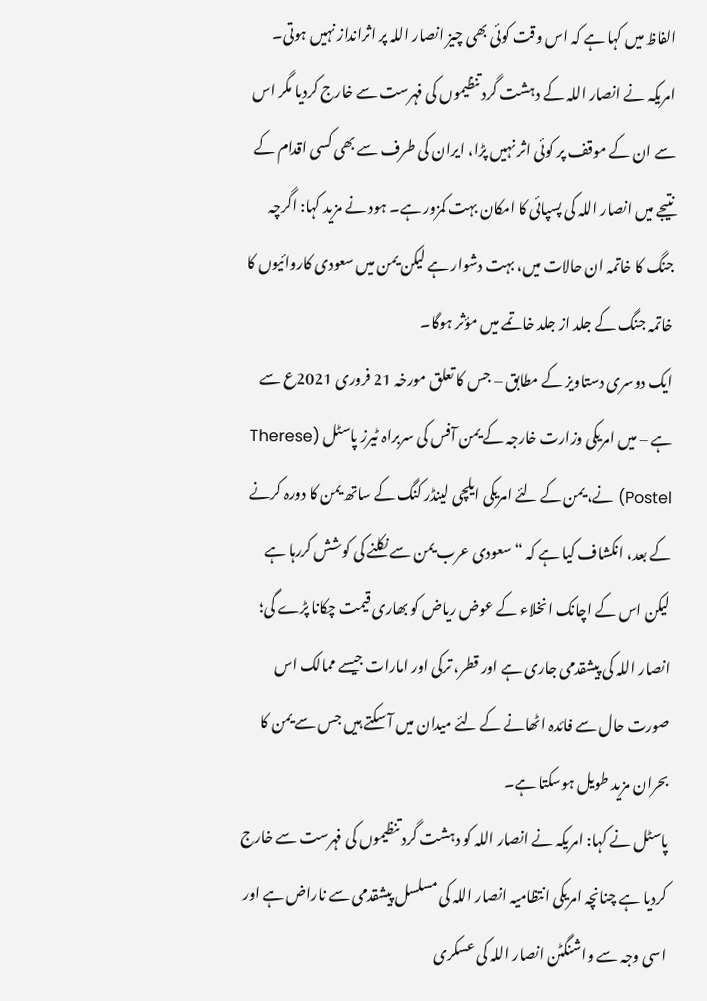الفاظ میں کہا ہے کہ اس وقت کوئی بھی چیز انصار اللہ پر اثرانداز نہیں ہوتی۔ امریکہ نے انصار اللہ کے دہشت گرد تنظیموں کی فہرست سے خارج کردیا مگر اس سے ان کے موقف پر کوئی اثر نہیں پڑا، ایران کی طرف سے بھی کسی اقدام کے نتیجے میں انصار اللہ کی پسپائی کا امکان بہت کمزور ہے۔ ہود نے مزید کہا: اگرچہ جنگ کا خاتمہ ان حالات میں، بہت دشوار ہے لیکن یمن میں سعودی کاروائیوں کا خاتمہ جنگ کے جلد از جلد خاتمے میں مؤثر ہوگا۔
ایک دوسری دستاویز کے مطابق – جس کا تعلق مورخہ 21 فروری 2021ع سے ہے – میں امریکی وزارت خارجہ کے یمن آفس کی سربراہ ٹیرز پاسٹل (Therese Postel) نے، یمن کے لئے امریکی ایلچی لینڈر کنگ کے ساتھ یمن کا دورہ کرنے کے بعد، انکشاف کیا ہے کہ “سعودی عرب یمن سے نکلنے کی کوشش کررہا ہے لیکن اس کے اچانک انخلاء کے عوض ریاض کو بھاری قیمت چکانا پڑے گی؛ انصار اللہ کی پیشقدمی جاری ہے اور قطر، ترکی اور امارات جیسے ممالک اس صورت حال سے فائدہ اٹھانے کے لئے میدان میں آ سکتے ہیں جس سے یمن کا بحران مزید طویل ہوسکتا ہے۔
پاسٹل نے کہا: امریکہ نے انصار اللہ کو دہشت گرد تنظیموں کی فہرست سے خارج کردیا ہے چنانچہ امریکی انتظامیہ انصار اللہ کی مسلسل پیشقدمی سے ناراض ہے اور اسی وجہ سے واشنگٹن انصار اللہ کی عسکری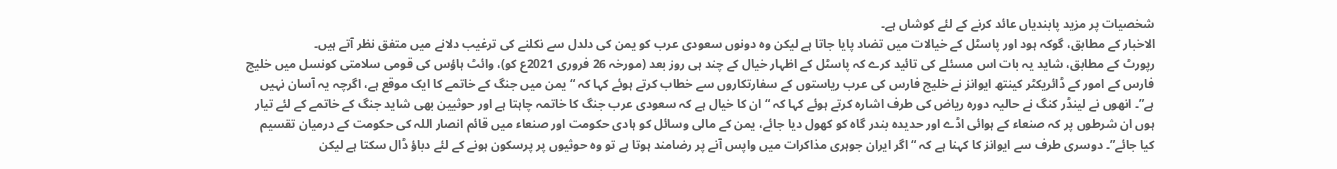شخصیات پر مزید پابندیاں عائد کرنے کے لئے کوشاں ہے۔
الاخبار کے مطابق، گوکہ ہود اور پاسٹل کے خیالات میں تضاد پایا جاتا ہے لیکن وہ دونوں سعودی عرب کو یمن کی دلدل سے نکلنے کی ترغیب دلانے میں متفق نظر آتے ہیں۔
رپورٹ کے مطابق، شاید یہ بات اس مسئلے کی تائید کرے کہ پاسٹل کے اظہار خیال کے چند ہی روز بعد (مورخہ 26 فروری 2021ع کو)، وائٹ ہاؤس کی قومی سلامتی کونسل میں خلیج فارس کے امور کے ڈائریکٹر کینتھ ایوانز نے خلیج فارس کی عرب ریاستوں کے سفارتکاروں سے خطاب کرتے ہوئے کہا کہ “یمن میں جنگ کے خاتمے کا ایک موقع ہے، اگرچہ یہ آسان نہيں ہے”۔ انھوں نے لینڈر کنگ نے حالیہ دورہ ریاض کی طرف اشارہ کرتے ہوئے کہا کہ “ان کا خیال ہے کہ سعودی عرب جنگ کا خاتمہ چاہتا ہے اور حوثیین بھی شاید جنگ کے خاتمے کے لئے تیار ہوں ان شرطوں پر کہ صنعاء کے ہوائی اڈے اور حدیدہ بندر گاہ کو کھول دیا جائے، یمن کے مالی وسائل کو ہادی حکومت اور صنعاء میں قائم انصار اللہ کی حکومت کے درمیان تقسیم کیا جائے”۔ دوسری طرف سے ایوانز کا کہنا ہے کہ “اگر ایران جوہری مذاکرات میں واپس آنے پر رضامند ہوتا ہے تو وہ حوثیوں پر پرسکون ہونے کے لئے دباؤ ڈال سکتا ہے لیکن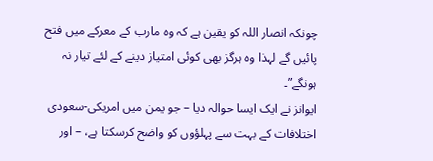چونکہ انصار اللہ کو یقین ہے کہ وہ مارب کے معرکے میں فتح پائیں گے لہذا وہ ہرگز بھی کوئی امتیاز دینے کے لئے تیار نہ ہونگے”۔
ایوانز نے ایک ایسا حوالہ دیا – جو یمن میں امریکی-سعودی اختلافات کے بہت سے پہلؤوں کو واضح کرسکتا ہے، – اور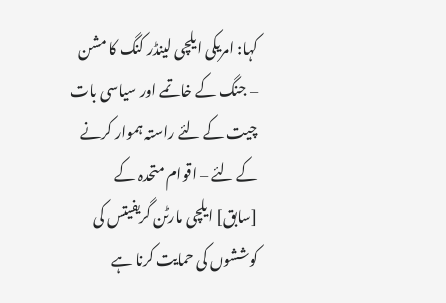کہا: امریکی ایلچی لینڈر کنگ کا مشن – جنگ کے خاتمے اور سیاسی بات چیت کے لئے راستہ ہموار کرنے کے لئے – اقوام متحدہ کے [سابق] ایلچی مارٹن گریفیتس کی کوششوں کی حمایت کرنا ہے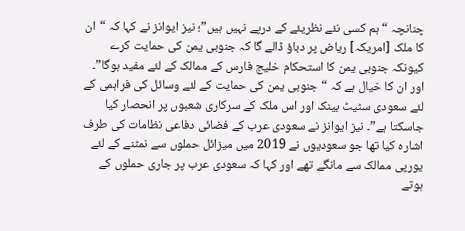چنانچہ “ہم کسی نئے نظریئے کے درپے نہیں ہیں”؛ نیز ایوانز نے کہا کہ “ان کا ملک [امریکہ] ریاض پر دباؤ ڈالے گا کہ جنوبی یمن کی حمایت کرے کیونکہ جنوبی یمن کا استحکام خلیج فارس کے ممالک کے لئے مفید ہوگا”۔ اور ان کا خیال ہے کہ “جنوبی یمن کی حمایت کے لئے وسائل کی فراہمی کے لئے سعودی سٹیٹ بینک اور اس ملک کے سرکاری شعبوں پر انحصار کیا جاسکتا ہے”۔ نیز ایوانز نے سعودی عرب کے فضائی دفاعی نظامات کی طرف اشارہ کیا تھا جو سعودیوں نے 2019 میں میزائل حملوں سے نمٹنے کے لئے یورپی ممالک سے مانگے تھے اور کہا کہ سعودی عرب پر جاری حملوں کے ہوتے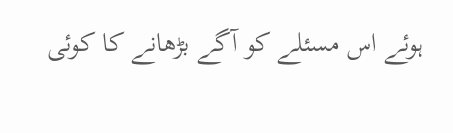ہوئے اس مسئلے کو آگے بڑھانے کا کوئی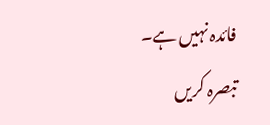فائدہ نہیں ہے۔
تبصرہ کریں